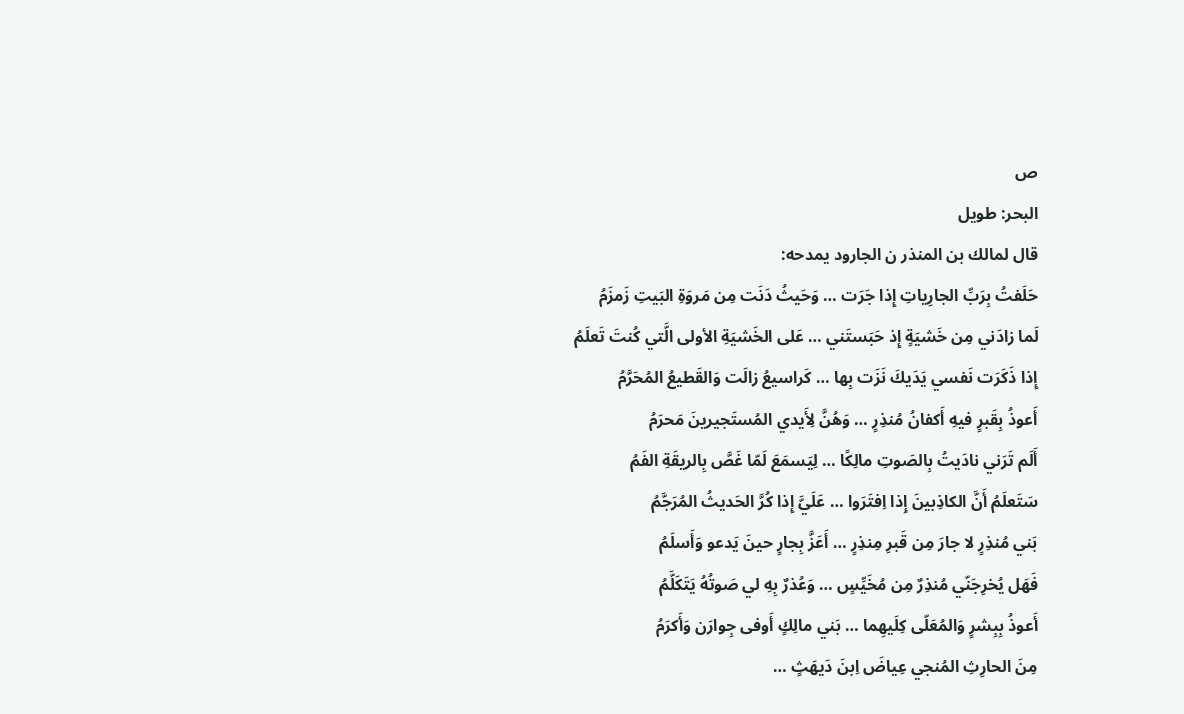ص
البحر: طويل
قال لمالك بن المنذر ن الجارود يمدحه:
حَلَفتُ بِرَبِّ الجارِياتِ إِذا جَرَت … وَحَيثُ دَنَت مِن مَروَةِ البَيتِ زَمزَمُ
لَما زادَني مِن خَشيَةٍ إِذ حَبَستَني … عَلى الخَشيَةِ الأولى الَّتي كُنتَ تَعلَمُ
إِذا ذَكَرَت نَفسي يَدَيكَ نَزَت بِها … كَراسيعُ زالَت وَالقَطيعُ المُحَرَّمُ
أَعوذُ بِقَبرٍ فيهِ أَكفانُ مُنذِرٍ … وَهُنَّ لِأَيدي المُستَجيرينَ مَحرَمُ
أَلَم تَرَني نادَيتُ بِالصَوتِ مالِكًا … لِيَسمَعَ لَمّا غَصَّ بِالريقَةِ الفَمُ
سَتَعلَمُ أَنَّ الكاذِبينَ إِذا اِفتَرَوا … عَلَيَّ إِذا كُرَّ الحَديثُ المُرَجَّمُ
بَني مُنذِرٍ لا جارَ مِن قَبرِ مِنذِرٍ … أَعَزَّ بِجارٍ حينَ يَدعو وَأَسلَمُ
فَهَل يُخرِجَنّي مُنذِرٌ مِن مُخَيِّسٍ … وَعُذرٌ بِهِ لي صَوتُهُ يَتَكَلَّمُ
أَعوذُ بِبِشرٍ وَالمُعَلّى كِلَيهِما … بَني مالِكٍ أَوفى جِوارَن وَأَكرَمُ
مِنَ الحارِثِ المُنجي عِياضَ اِبنَ دَيهَثٍ …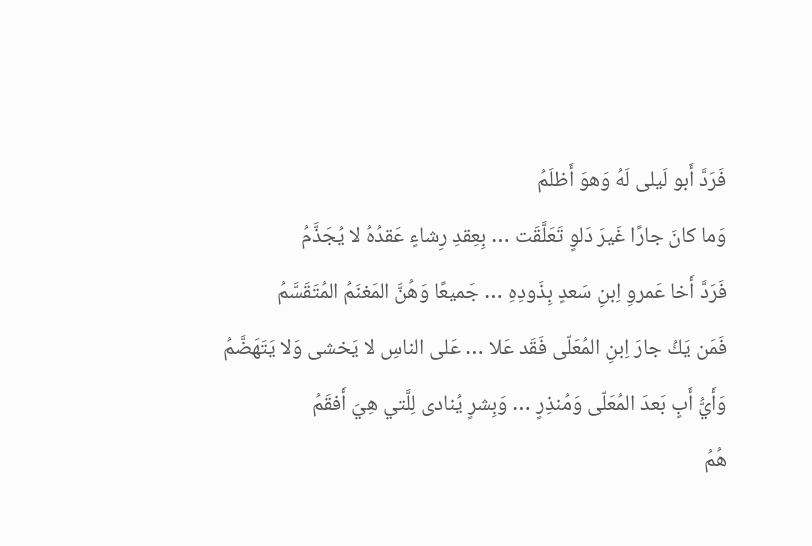فَرَدَّ أَبو لَيلى لَهُ وَهوَ أَظلَمُ
وَما كانَ جارًا غَيرَ دَلوٍ تَعَلَّقَت … بِعِقدِ رِشاءٍ عَقدُهُ لا يُجَذَّمُ
فَرَدَّ أَخا عَمروِ اِبنِ سَعدٍ بِذَودِهِ … جَميعًا وَهُنَّ المَغنَمُ المُتَقَسَّمُ
فَمَن يَكُ جارَ اِبنِ المُعَلّى فَقَد عَلا … عَلى الناسِ لا يَخشى وَلا يَتَهَضَّمُ
وَأَيُّ أَبٍ بَعدَ المُعَلّى وَمُنذِرٍ … وَبِشرٍ يُنادى لِلَّتي هِيَ أَفقَمُ
هُمُ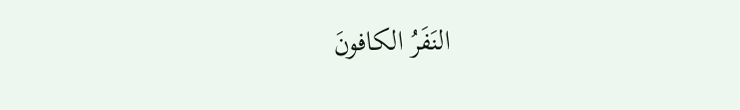النَفَرُ الكافونَ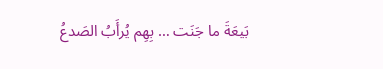بَيعَةَ ما جَنَت … بِهِم يُرأَبُ الصَدعُ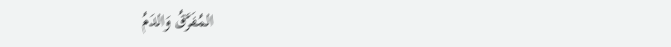المُفَرَّقُ وَالدَمُ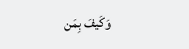وَكَيفَ بِمَن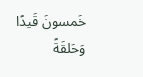خَمسونَ قَيدًا وَحَلقَةً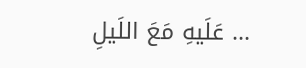… عَلَيهِ مَعَ اللَيلِ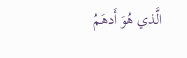الَّذي هُوَ أَدهَمُ